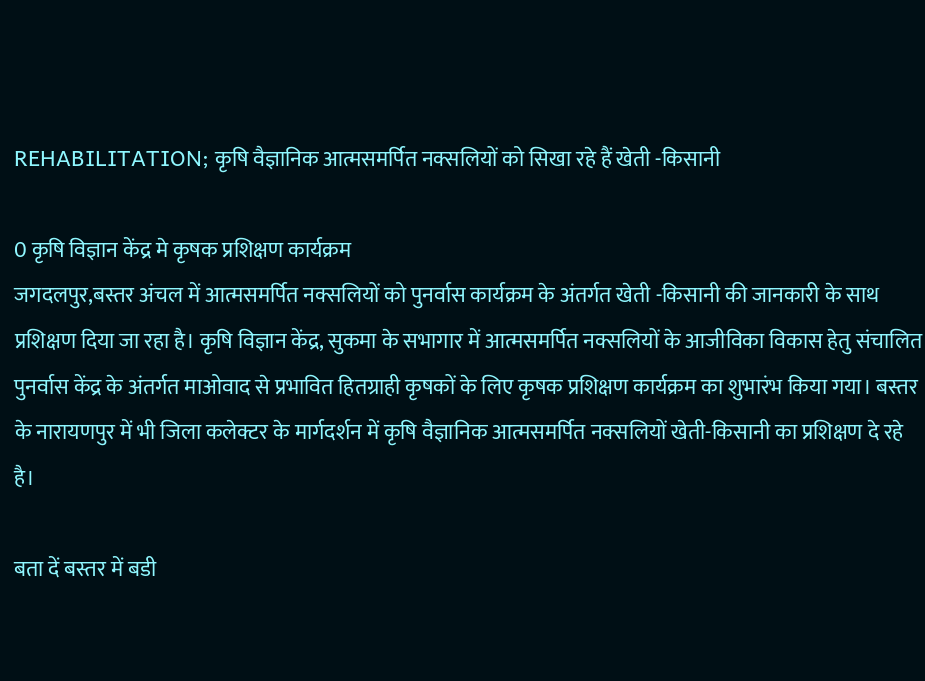REHABILITATION; कृषि वैज्ञानिक आत्मसमर्पित नक्सलियों को सिखा रहे हैं खेती -किसानी

0 कृषि विज्ञान केंद्र मे कृषक प्रशिक्षण कार्यक्रम
जगदलपुर,बस्तर अंचल में आत्मसमर्पित नक्सलियों को पुनर्वास कार्यक्रम के अंतर्गत खेती -किसानी की जानकारी के साथ प्रशिक्षण दिया जा रहा है। कृषि विज्ञान केंद्र, सुकमा के सभागार में आत्मसमर्पित नक्सलियों के आजीविका विकास हेतु संचालित पुनर्वास केंद्र के अंतर्गत माओवाद से प्रभावित हितग्राही कृषकों के लिए कृषक प्रशिक्षण कार्यक्रम का शुभारंभ किया गया। बस्तर के नारायणपुर में भी जिला कलेक्टर के मार्गदर्शन में कृषि वैज्ञानिक आत्मसमर्पित नक्सलियों खेती-किसानी का प्रशिक्षण दे रहे है।

बता दें बस्तर में बडी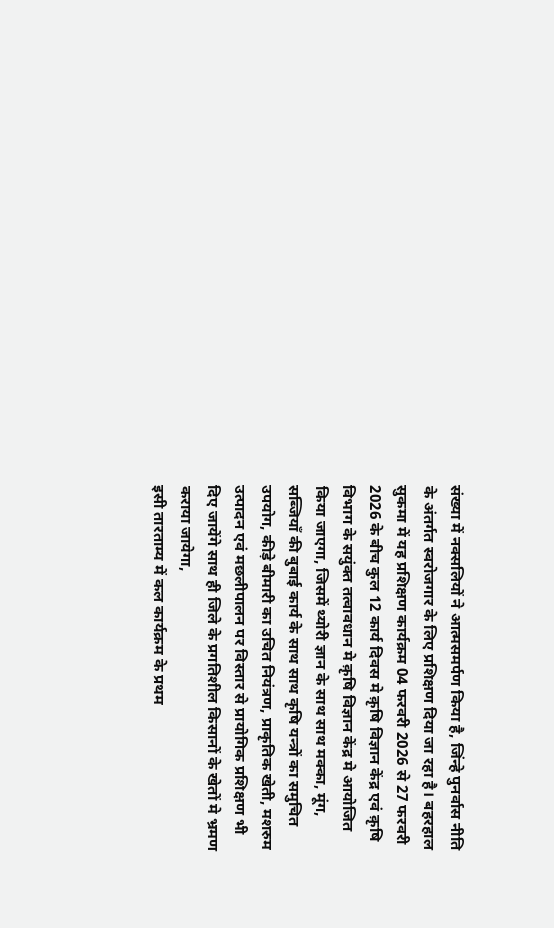संख्या में नक्सलियों ने आत्मसमर्पण किया है, जिंन्हे पुनर्वास नीति के अंतर्गत स्वरोजगार के लिए प्रशिक्षण दिया जा रहा है। बहरहाल सुकमा में यह प्रशिक्षण कार्यक्रम 04 फरवरी 2026 से 27 फरवरी 2026 के बीच कुल 12 कार्य दिवस मे क़ृषि विज्ञान केंद्र एवं क़ृषि विभाग के सयुंक्त तत्वावधान मे क़ृषि विज्ञान केंद्र मे आयोजित किया जाएगा, जिसमें थ्योरी ज्ञान के साथ साथ मक्का, मूंग, सब्जियाँ की बुबाई कार्य के साथ साथ कृषि यन्त्रों का समुचित उपयोग, कीड़े बीमारी का उचित नियंत्रण, प्राकृतिक खेती, मशरुम उत्पादन एवं मछलीपालन पर विस्तार से प्रायोगिक प्रशिक्षण भी दिए जायेंगे साथ ही जिले के प्रगतिशील किसानों के खेतों मे भ्रमण कराया जायेगा,
इसी तारताम्य में कल कार्यक्रम के प्रथम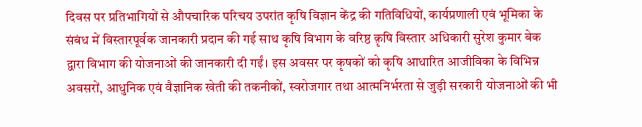दिवस पर प्रतिभागियों से औपचारिक परिचय उपरांत कृषि विज्ञान केंद्र की गतिविधियों, कार्यप्रणाली एवं भूमिका के संबंध में विस्तारपूर्वक जानकारी प्रदान की गई साथ कृषि विभाग के वरिष्ठ क़ृषि विस्तार अधिकारी सुरेश कुमार बेक द्वारा विभाग की योजनाओं की जानकारी दी गईं। इस अवसर पर कृषकों को कृषि आधारित आजीविका के विभिन्न अवसरों, आधुनिक एवं वैज्ञानिक खेती की तकनीकों, स्वरोजगार तथा आत्मनिर्भरता से जुड़ी सरकारी योजनाओं की भी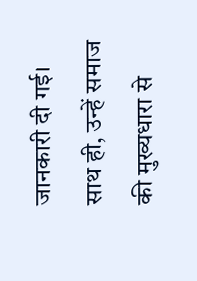जानकारी दी गई। साथ ही, उन्हें समाज की मुख्यधारा से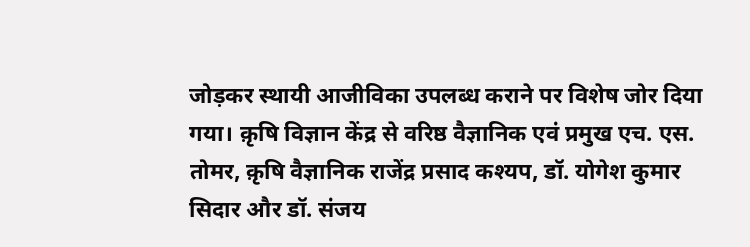जोड़कर स्थायी आजीविका उपलब्ध कराने पर विशेष जोर दिया गया। क़ृषि विज्ञान केंद्र से वरिष्ठ वैज्ञानिक एवं प्रमुख एच. एस. तोमर, क़ृषि वैज्ञानिक राजेंद्र प्रसाद कश्यप, डॉ. योगेश कुमार सिदार और डॉ. संजय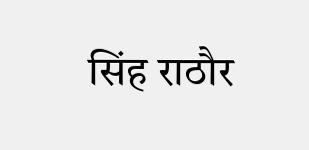सिंह राठौर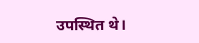उपस्थित थे।